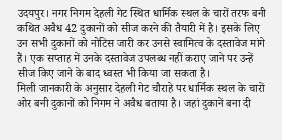उदयपुर। नगर निगम देहली गेट स्थित धार्मिक स्थल के चारों तरफ बनी कथित अवैध 42 दुकानों को सीज करने की तैयारी में है। इसके लिए उन सभी दुकानों को नोटिस जारी कर उनसे स्वामित्व के दस्तावेज मांगे हैं। एक सप्ताह में उनके दस्तावेज उपलब्ध नहीं कराए जाने पर उन्हें सीज किए जाने के बाद ध्वस्त भी किया जा सकता है।
मिली जानकारी के अनुसार देहली गेट चौराहे पर धार्मिक स्थल के चारों ओर बनी दुकानों को निगम ने अवैध बताया है। जहां दुकानें बना दी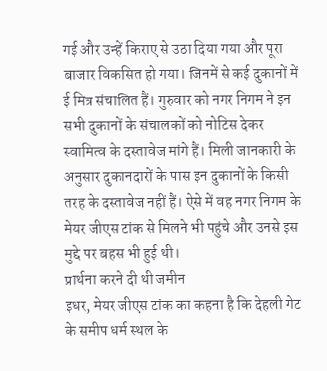गई और उन्हें किराए से उठा दिया गया और पूरा बाजार विकसित हो गया। जिनमें से कई दुकानों में ई मित्र संचालित हैं। गुरुवार को नगर निगम ने इन सभी दुकानों के संचालकों को नोटिस देकर स्वामित्व के दस्तावेज मांगे हैं। मिली जानकारी के अनुसार दुकानदारों के पास इन दुकानों के किसी तरह के दस्तावेज नहीं हैं। ऐसे में वह नगर निगम के मेयर जीएस टांक से मिलने भी पहुंचे और उनसे इस मुद्दे पर बहस भी हुई थी।
प्रार्थना करने दी थी जमीन
इधर, मेयर जीएस टांक का कहना है कि देहली गेट के समीप धर्म स्थल के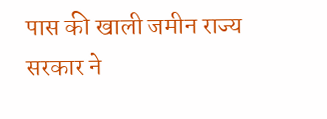पास की खाली जमीन राज्य सरकार ने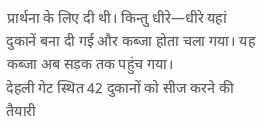प्रार्थना के लिए दी थी। किन्तु धीरे—धीरे यहां दुकानें बना दी गई और कब्जा होता चला गया। यह कब्जा अब सड़क तक पहुंच गया।
देहली गेट स्थित 42 दुकानों को सीज करने की तैयारी